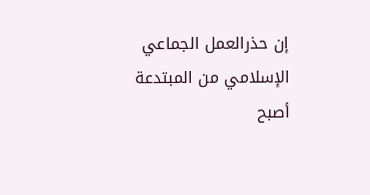إن حذرالعمل الجماعي الإسلامي من المبتدعة أصبح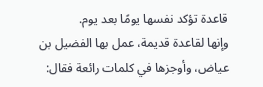قاعدة تؤكد نفسها يومًا بعد يوم.
وإنها لقاعدة قديمة، عمل بها الفضيل بن عياض، وأوجزها في كلمات رائعة فقال: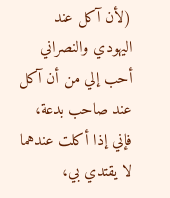(لأن آكل عند اليهودي والنصراني أحب إلي من أن آكل عند صاحب بدعة، فإني إذا أكلت عندهما لا يقتدي بي،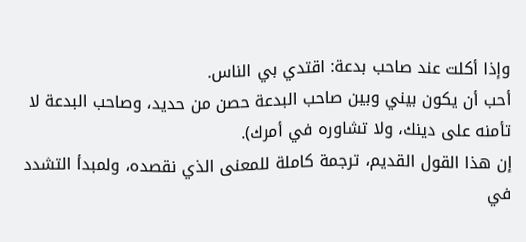وإذا أكلت عند صاحب بدعة: اقتدي بي الناس.
أحب أن يكون بيني وبين صاحب البدعة حصن من حديد، وصاحب البدعة لا تأمنه على دينك، ولا تشاوره في أمرك).
إن هذا القول القديم، ترجمة كاملة للمعنى الذي نقصده، ولمبدأ التشدد في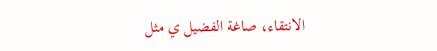الانتقاء، صاغة الفضيل ي مثل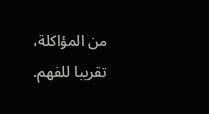من المؤاكلة، تقريبا للفهم.